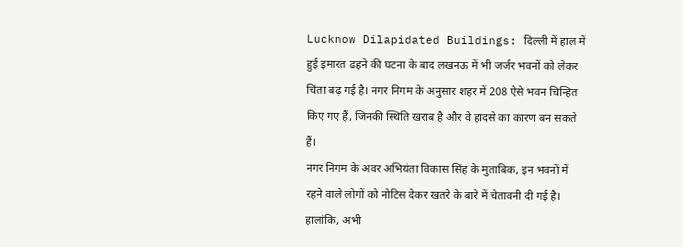Lucknow Dilapidated Buildings: दिल्ली में हाल में हुई इमारत ढहने की घटना के बाद लखनऊ में भी जर्जर भवनों को लेकर चिंता बढ़ गई है। नगर निगम के अनुसार शहर में 208 ऐसे भवन चिन्हित किए गए हैं, जिनकी स्थिति खराब है और वे हादसे का कारण बन सकते हैं।
नगर निगम के अवर अभियंता विकास सिंह के मुताबिक, इन भवनों में रहने वाले लोगों को नोटिस देकर खतरे के बारे में चेतावनी दी गई है। हालांकि, अभी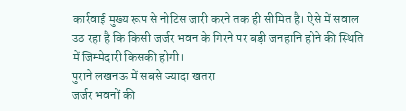कार्रवाई मुख्य रूप से नोटिस जारी करने तक ही सीमित है। ऐसे में सवाल उठ रहा है कि किसी जर्जर भवन के गिरने पर बड़ी जनहानि होने की स्थिति में जिम्मेदारी किसकी होगी।
पुराने लखनऊ में सबसे ज्यादा खतरा
जर्जर भवनों की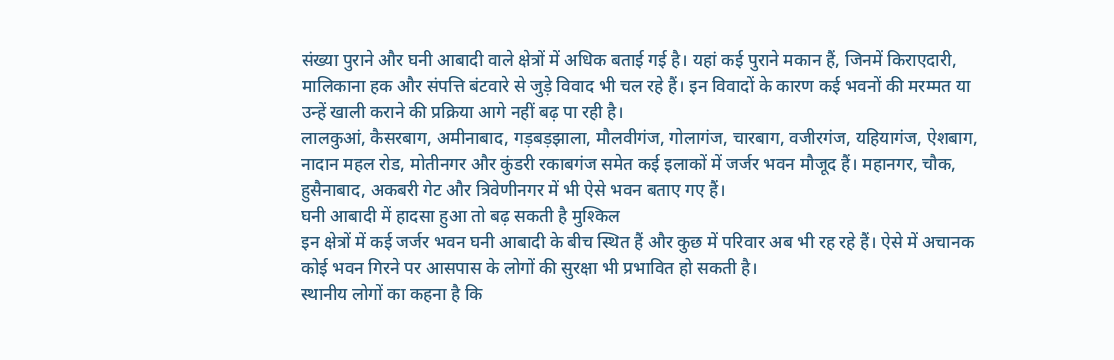संख्या पुराने और घनी आबादी वाले क्षेत्रों में अधिक बताई गई है। यहां कई पुराने मकान हैं, जिनमें किराएदारी, मालिकाना हक और संपत्ति बंटवारे से जुड़े विवाद भी चल रहे हैं। इन विवादों के कारण कई भवनों की मरम्मत या उन्हें खाली कराने की प्रक्रिया आगे नहीं बढ़ पा रही है।
लालकुआं, कैसरबाग, अमीनाबाद, गड़बड़झाला, मौलवीगंज, गोलागंज, चारबाग, वजीरगंज, यहियागंज, ऐशबाग, नादान महल रोड, मोतीनगर और कुंडरी रकाबगंज समेत कई इलाकों में जर्जर भवन मौजूद हैं। महानगर, चौक, हुसैनाबाद, अकबरी गेट और त्रिवेणीनगर में भी ऐसे भवन बताए गए हैं।
घनी आबादी में हादसा हुआ तो बढ़ सकती है मुश्किल
इन क्षेत्रों में कई जर्जर भवन घनी आबादी के बीच स्थित हैं और कुछ में परिवार अब भी रह रहे हैं। ऐसे में अचानक कोई भवन गिरने पर आसपास के लोगों की सुरक्षा भी प्रभावित हो सकती है।
स्थानीय लोगों का कहना है कि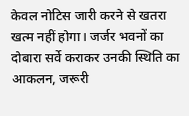केवल नोटिस जारी करने से खतरा खत्म नहीं होगा। जर्जर भवनों का दोबारा सर्वे कराकर उनकी स्थिति का आकलन, जरूरी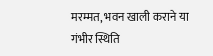मरम्मत, भवन खाली कराने या गंभीर स्थिति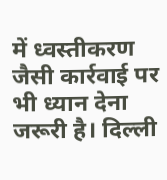में ध्वस्तीकरण जैसी कार्रवाई पर भी ध्यान देना जरूरी है। दिल्ली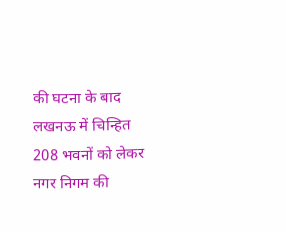की घटना के बाद लखनऊ में चिन्हित 208 भवनों को लेकर नगर निगम की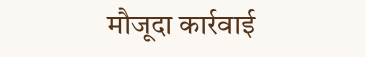मौजूदा कार्रवाई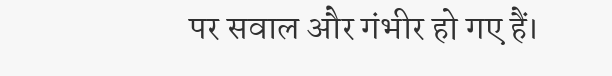पर सवाल और गंभीर हो गए हैं।